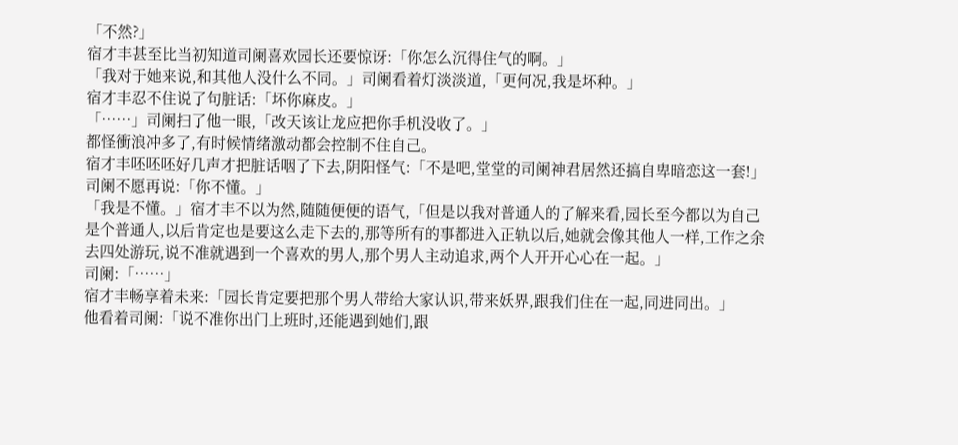「不然?」
宿才丰甚至比当初知道司阑喜欢园长还要惊讶:「你怎么沉得住气的啊。」
「我对于她来说,和其他人没什么不同。」司阑看着灯淡淡道,「更何况,我是坏种。」
宿才丰忍不住说了句脏话:「坏你麻皮。」
「……」司阑扫了他一眼,「改天该让龙应把你手机没收了。」
都怪衝浪冲多了,有时候情绪激动都会控制不住自己。
宿才丰呸呸呸好几声才把脏话咽了下去,阴阳怪气:「不是吧,堂堂的司阑神君居然还搞自卑暗恋这一套!」
司阑不愿再说:「你不懂。」
「我是不懂。」宿才丰不以为然,随随便便的语气,「但是以我对普通人的了解来看,园长至今都以为自己是个普通人,以后肯定也是要这么走下去的,那等所有的事都进入正轨以后,她就会像其他人一样,工作之余去四处游玩,说不准就遇到一个喜欢的男人,那个男人主动追求,两个人开开心心在一起。」
司阑:「……」
宿才丰畅享着未来:「园长肯定要把那个男人带给大家认识,带来妖界,跟我们住在一起,同进同出。」
他看着司阑:「说不准你出门上班时,还能遇到她们,跟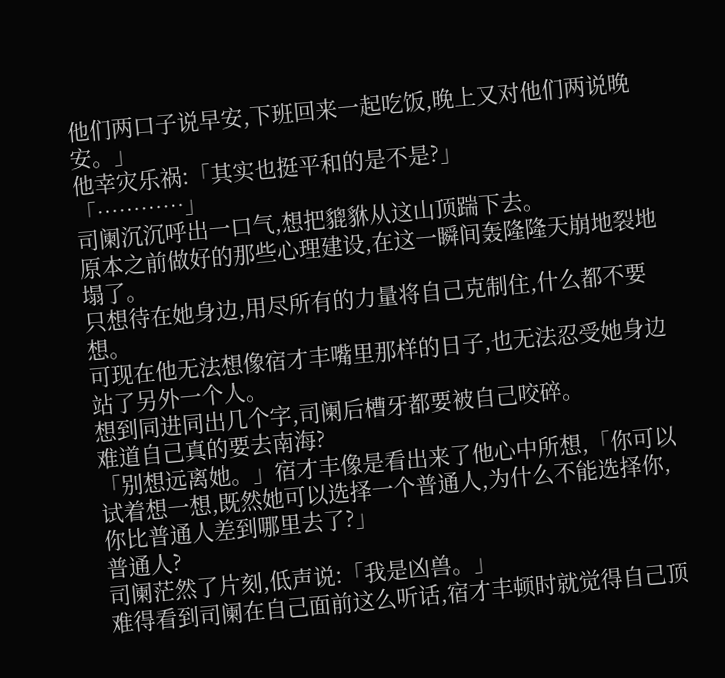他们两口子说早安,下班回来一起吃饭,晚上又对他们两说晚安。」
他幸灾乐祸:「其实也挺平和的是不是?」
「…………」
司阑沉沉呼出一口气,想把貔貅从这山顶踹下去。
原本之前做好的那些心理建设,在这一瞬间轰隆隆天崩地裂地塌了。
只想待在她身边,用尽所有的力量将自己克制住,什么都不要想。
可现在他无法想像宿才丰嘴里那样的日子,也无法忍受她身边站了另外一个人。
想到同进同出几个字,司阑后槽牙都要被自己咬碎。
难道自己真的要去南海?
「别想远离她。」宿才丰像是看出来了他心中所想,「你可以试着想一想,既然她可以选择一个普通人,为什么不能选择你,你比普通人差到哪里去了?」
普通人?
司阑茫然了片刻,低声说:「我是凶兽。」
难得看到司阑在自己面前这么听话,宿才丰顿时就觉得自己顶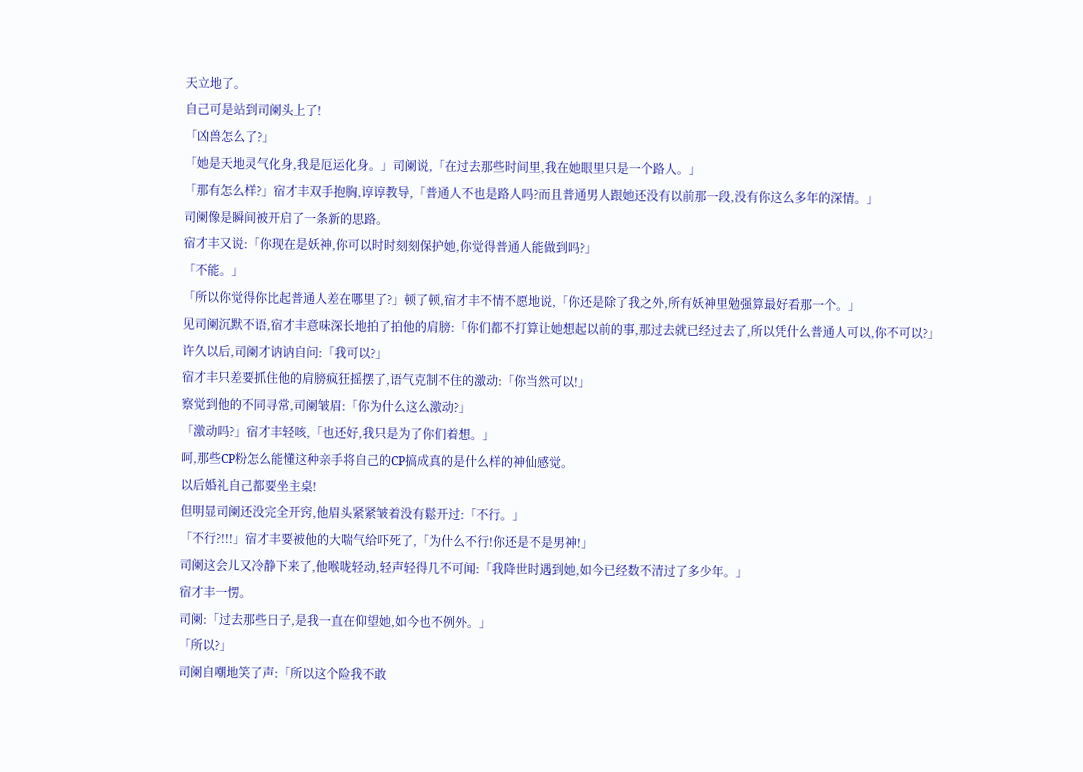天立地了。
自己可是站到司阑头上了!
「凶兽怎么了?」
「她是天地灵气化身,我是厄运化身。」司阑说,「在过去那些时间里,我在她眼里只是一个路人。」
「那有怎么样?」宿才丰双手抱胸,谆谆教导,「普通人不也是路人吗?而且普通男人跟她还没有以前那一段,没有你这么多年的深情。」
司阑像是瞬间被开启了一条新的思路。
宿才丰又说:「你现在是妖神,你可以时时刻刻保护她,你觉得普通人能做到吗?」
「不能。」
「所以你觉得你比起普通人差在哪里了?」顿了顿,宿才丰不情不愿地说,「你还是除了我之外,所有妖神里勉强算最好看那一个。」
见司阑沉默不语,宿才丰意味深长地拍了拍他的肩膀:「你们都不打算让她想起以前的事,那过去就已经过去了,所以凭什么普通人可以,你不可以?」
许久以后,司阑才讷讷自问:「我可以?」
宿才丰只差要抓住他的肩膀疯狂摇摆了,语气克制不住的激动:「你当然可以!」
察觉到他的不同寻常,司阑皱眉:「你为什么这么激动?」
「激动吗?」宿才丰轻咳,「也还好,我只是为了你们着想。」
呵,那些CP粉怎么能懂这种亲手将自己的CP搞成真的是什么样的神仙感觉。
以后婚礼自己都要坐主桌!
但明显司阑还没完全开窍,他眉头紧紧皱着没有鬆开过:「不行。」
「不行?!!!」宿才丰要被他的大喘气给吓死了,「为什么不行!你还是不是男神!」
司阑这会儿又冷静下来了,他喉咙轻动,轻声轻得几不可闻:「我降世时遇到她,如今已经数不清过了多少年。」
宿才丰一愣。
司阑:「过去那些日子,是我一直在仰望她,如今也不例外。」
「所以?」
司阑自嘲地笑了声:「所以这个险我不敢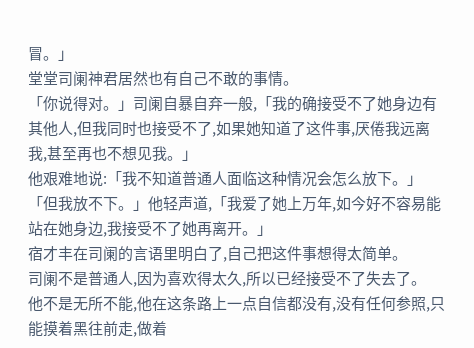冒。」
堂堂司阑神君居然也有自己不敢的事情。
「你说得对。」司阑自暴自弃一般,「我的确接受不了她身边有其他人,但我同时也接受不了,如果她知道了这件事,厌倦我远离我,甚至再也不想见我。」
他艰难地说:「我不知道普通人面临这种情况会怎么放下。」
「但我放不下。」他轻声道,「我爱了她上万年,如今好不容易能站在她身边,我接受不了她再离开。」
宿才丰在司阑的言语里明白了,自己把这件事想得太简单。
司阑不是普通人,因为喜欢得太久,所以已经接受不了失去了。
他不是无所不能,他在这条路上一点自信都没有,没有任何参照,只能摸着黑往前走,做着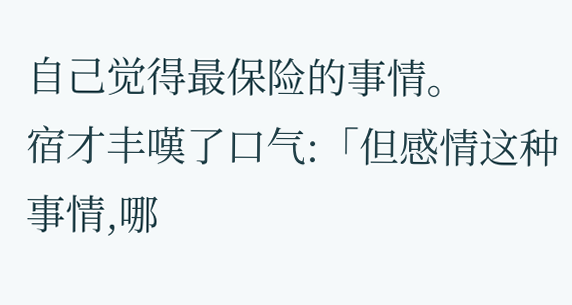自己觉得最保险的事情。
宿才丰嘆了口气:「但感情这种事情,哪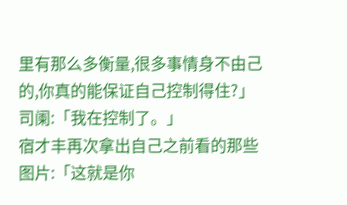里有那么多衡量,很多事情身不由己的,你真的能保证自己控制得住?」
司阑:「我在控制了。」
宿才丰再次拿出自己之前看的那些图片:「这就是你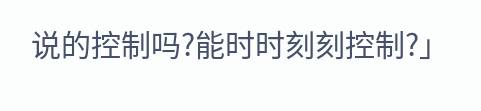说的控制吗?能时时刻刻控制?」